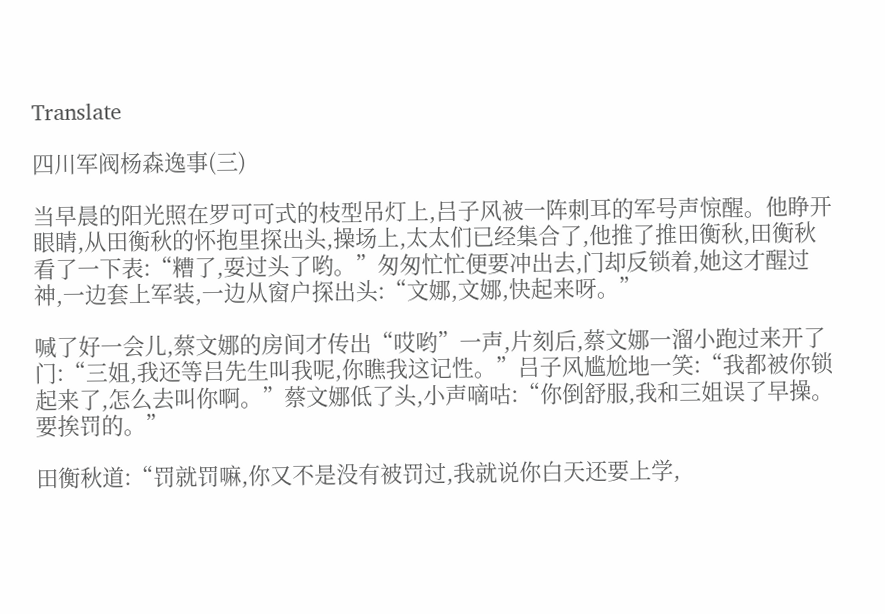Translate

四川军阀杨森逸事(三)

当早晨的阳光照在罗可可式的枝型吊灯上,吕子风被一阵刺耳的军号声惊醒。他睁开眼睛,从田衡秋的怀抱里探出头,操场上,太太们已经集合了,他推了推田衡秋,田衡秋看了一下表:“糟了,耍过头了哟。”匆匆忙忙便要冲出去,门却反锁着,她这才醒过神,一边套上军装,一边从窗户探出头:“文娜,文娜,快起来呀。”

喊了好一会儿,蔡文娜的房间才传出“哎哟”一声,片刻后,蔡文娜一溜小跑过来开了门:“三姐,我还等吕先生叫我呢,你瞧我这记性。”吕子风尴尬地一笑:“我都被你锁起来了,怎么去叫你啊。”蔡文娜低了头,小声嘀咕:“你倒舒服,我和三姐误了早操。要挨罚的。”

田衡秋道:“罚就罚嘛,你又不是没有被罚过,我就说你白天还要上学,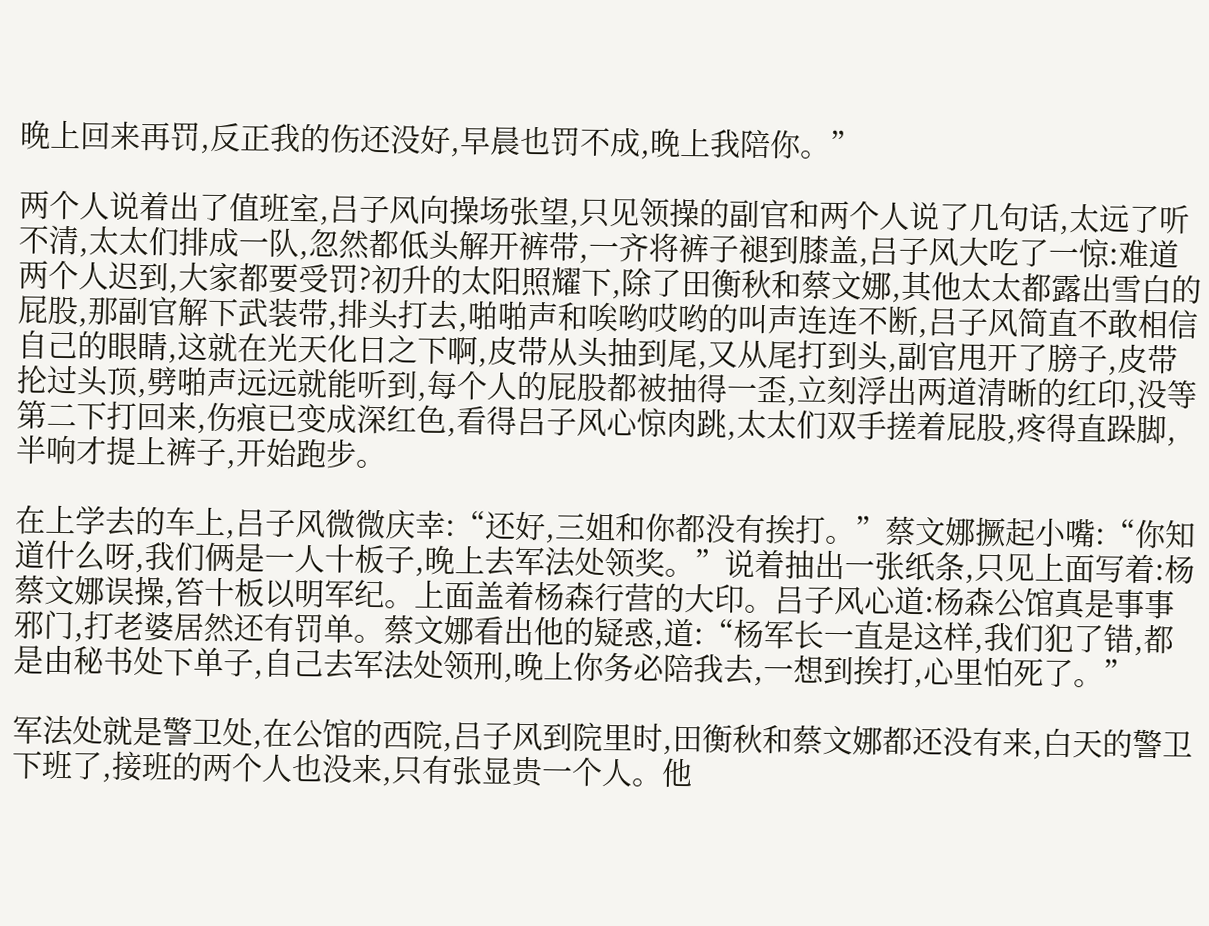晚上回来再罚,反正我的伤还没好,早晨也罚不成,晚上我陪你。”

两个人说着出了值班室,吕子风向操场张望,只见领操的副官和两个人说了几句话,太远了听不清,太太们排成一队,忽然都低头解开裤带,一齐将裤子褪到膝盖,吕子风大吃了一惊:难道两个人迟到,大家都要受罚?初升的太阳照耀下,除了田衡秋和蔡文娜,其他太太都露出雪白的屁股,那副官解下武装带,排头打去,啪啪声和唉哟哎哟的叫声连连不断,吕子风简直不敢相信自己的眼睛,这就在光天化日之下啊,皮带从头抽到尾,又从尾打到头,副官甩开了膀子,皮带抡过头顶,劈啪声远远就能听到,每个人的屁股都被抽得一歪,立刻浮出两道清晰的红印,没等第二下打回来,伤痕已变成深红色,看得吕子风心惊肉跳,太太们双手搓着屁股,疼得直跺脚,半响才提上裤子,开始跑步。

在上学去的车上,吕子风微微庆幸:“还好,三姐和你都没有挨打。”蔡文娜撅起小嘴:“你知道什么呀,我们俩是一人十板子,晚上去军法处领奖。”说着抽出一张纸条,只见上面写着:杨蔡文娜误操,笞十板以明军纪。上面盖着杨森行营的大印。吕子风心道:杨森公馆真是事事邪门,打老婆居然还有罚单。蔡文娜看出他的疑惑,道:“杨军长一直是这样,我们犯了错,都是由秘书处下单子,自己去军法处领刑,晚上你务必陪我去,一想到挨打,心里怕死了。”

军法处就是警卫处,在公馆的西院,吕子风到院里时,田衡秋和蔡文娜都还没有来,白天的警卫下班了,接班的两个人也没来,只有张显贵一个人。他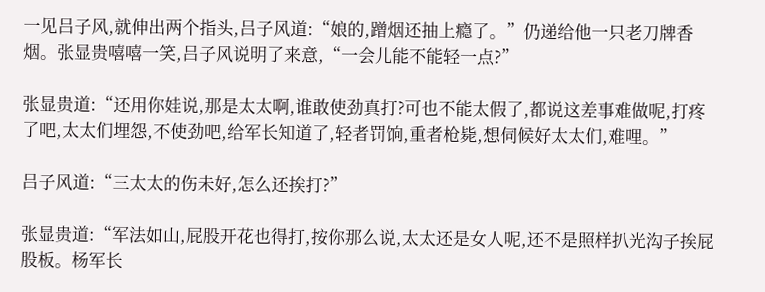一见吕子风,就伸出两个指头,吕子风道:“娘的,蹭烟还抽上瘾了。”仍递给他一只老刀牌香烟。张显贵嘻嘻一笑,吕子风说明了来意,“一会儿能不能轻一点?”

张显贵道:“还用你娃说,那是太太啊,谁敢使劲真打?可也不能太假了,都说这差事难做呢,打疼了吧,太太们埋怨,不使劲吧,给军长知道了,轻者罚饷,重者枪毙,想伺候好太太们,难哩。”

吕子风道:“三太太的伤未好,怎么还挨打?”

张显贵道:“军法如山,屁股开花也得打,按你那么说,太太还是女人呢,还不是照样扒光沟子挨屁股板。杨军长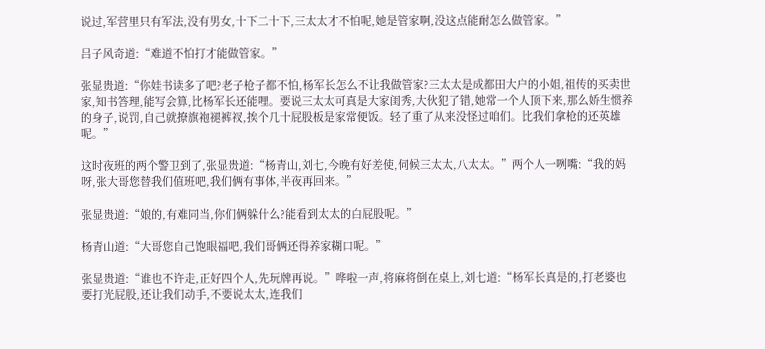说过,军营里只有军法,没有男女,十下二十下,三太太才不怕呢,她是管家啊,没这点能耐怎么做管家。”

吕子风奇道:“难道不怕打才能做管家。”

张显贵道:“你娃书读多了吧?老子枪子都不怕,杨军长怎么不让我做管家?三太太是成都田大户的小姐,祖传的买卖世家,知书答理,能写会算,比杨军长还能哩。要说三太太可真是大家闺秀,大伙犯了错,她常一个人顶下来,那么娇生惯养的身子,说罚,自己就撩旗袍褪裤衩,挨个几十屁股板是家常便饭。轻了重了从来没怪过咱们。比我们拿枪的还英雄呢。”

这时夜班的两个警卫到了,张显贵道:“杨青山,刘七,今晚有好差使,伺候三太太,八太太。”两个人一咧嘴:“我的妈呀,张大哥您替我们值班吧,我们俩有事体,半夜再回来。”

张显贵道:“娘的,有难同当,你们俩躲什么?能看到太太的白屁股呢。”

杨青山道:“大哥您自己饱眼福吧,我们哥俩还得养家糊口呢。”

张显贵道:“谁也不许走,正好四个人,先玩牌再说。”哗啦一声,将麻将倒在桌上,刘七道:“杨军长真是的,打老婆也要打光屁股,还让我们动手,不要说太太,连我们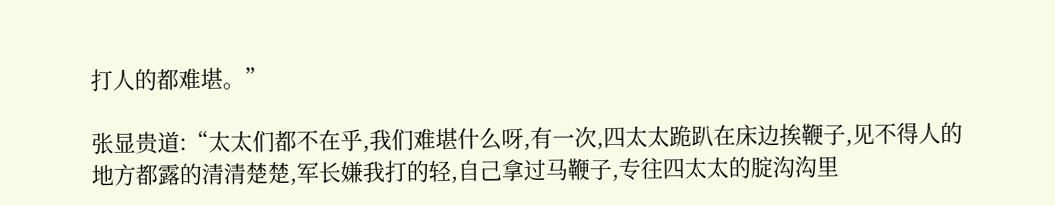打人的都难堪。”

张显贵道:“太太们都不在乎,我们难堪什么呀,有一次,四太太跪趴在床边挨鞭子,见不得人的地方都露的清清楚楚,军长嫌我打的轻,自己拿过马鞭子,专往四太太的腚沟沟里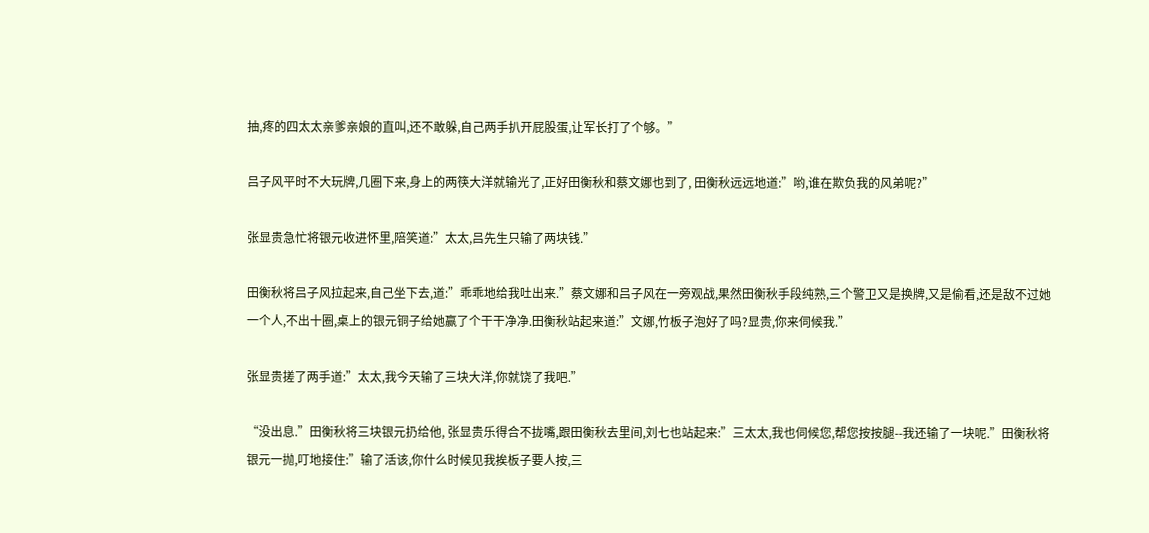抽,疼的四太太亲爹亲娘的直叫,还不敢躲,自己两手扒开屁股蛋,让军长打了个够。”

吕子风平时不大玩牌,几圈下来,身上的两筷大洋就输光了,正好田衡秋和蔡文娜也到了, 田衡秋远远地道:”哟,谁在欺负我的风弟呢?”

张显贵急忙将银元收进怀里,陪笑道:”太太,吕先生只输了两块钱.”

田衡秋将吕子风拉起来,自己坐下去,道:”乖乖地给我吐出来.”蔡文娜和吕子风在一旁观战,果然田衡秋手段纯熟,三个警卫又是换牌,又是偷看,还是敌不过她一个人,不出十圈,桌上的银元铜子给她赢了个干干净净.田衡秋站起来道:”文娜,竹板子泡好了吗?显贵,你来伺候我.”

张显贵搓了两手道:”太太,我今天输了三块大洋,你就饶了我吧.”

“没出息.”田衡秋将三块银元扔给他, 张显贵乐得合不拢嘴,跟田衡秋去里间,刘七也站起来:”三太太,我也伺候您,帮您按按腿--我还输了一块呢.”田衡秋将银元一抛,叮地接住:”输了活该,你什么时候见我挨板子要人按,三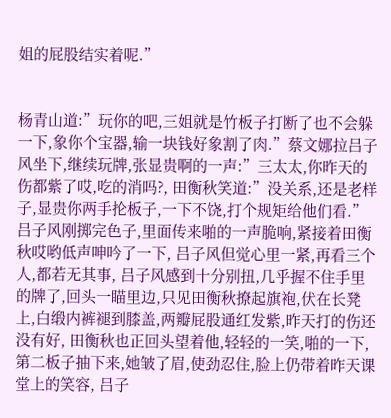姐的屁股结实着呢.”


杨青山道:”玩你的吧,三姐就是竹板子打断了也不会躲一下,象你个宝器,输一块钱好象割了肉.”蔡文娜拉吕子风坐下,继续玩牌,张显贵啊的一声:”三太太,你昨天的伤都紫了哎,吃的消吗?, 田衡秋笑道:”没关系,还是老样子,显贵你两手抡板子,一下不饶,打个规矩给他们看.”吕子风刚掷完色子,里面传来啪的一声脆响,紧接着田衡秋哎哟低声呻吟了一下, 吕子风但觉心里一紧,再看三个人,都若无其事, 吕子风感到十分别扭,几乎握不住手里的牌了,回头一瞄里边,只见田衡秋撩起旗袍,伏在长凳上,白缎内裤褪到膝盖,两瓣屁股通红发紫,昨天打的伤还没有好, 田衡秋也正回头望着他,轻轻的一笑,啪的一下,第二板子抽下来,她皱了眉,使劲忍住,脸上仍带着昨天课堂上的笑容, 吕子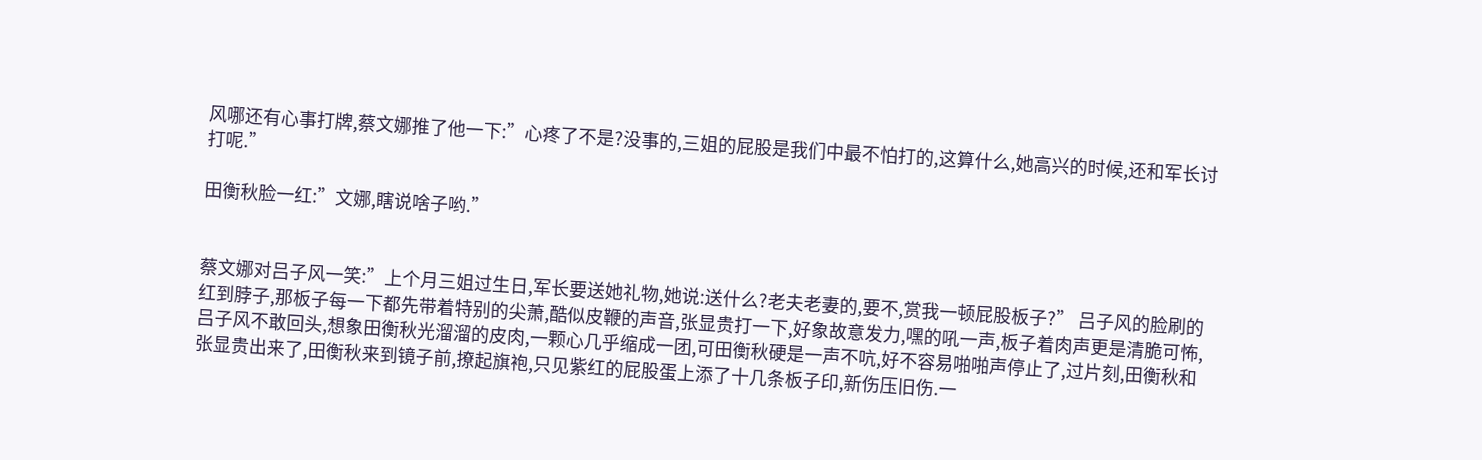风哪还有心事打牌,蔡文娜推了他一下:”心疼了不是?没事的,三姐的屁股是我们中最不怕打的,这算什么,她高兴的时候,还和军长讨打呢.”

田衡秋脸一红:”文娜,瞎说啥子哟.”


蔡文娜对吕子风一笑:”上个月三姐过生日,军长要送她礼物,她说:送什么?老夫老妻的,要不,赏我一顿屁股板子?” 吕子风的脸刷的红到脖子,那板子每一下都先带着特别的尖萧,酷似皮鞭的声音,张显贵打一下,好象故意发力,嘿的吼一声,板子着肉声更是清脆可怖, 吕子风不敢回头,想象田衡秋光溜溜的皮肉,一颗心几乎缩成一团,可田衡秋硬是一声不吭,好不容易啪啪声停止了,过片刻,田衡秋和张显贵出来了,田衡秋来到镜子前,撩起旗袍,只见紫红的屁股蛋上添了十几条板子印,新伤压旧伤.一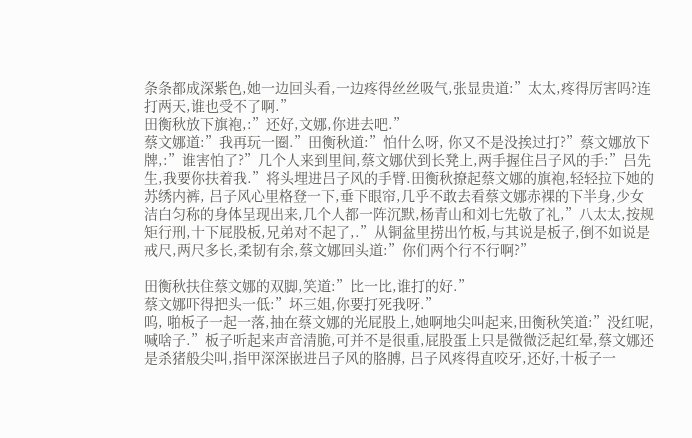条条都成深紫色,她一边回头看,一边疼得丝丝吸气,张显贵道:”太太,疼得厉害吗?连打两天,谁也受不了啊.”
田衡秋放下旗袍,:”还好,文娜,你进去吧.”
蔡文娜道:”我再玩一圈.”田衡秋道:”怕什么呀, 你又不是没挨过打?”蔡文娜放下牌,:”谁害怕了?”几个人来到里间,蔡文娜伏到长凳上,两手握住吕子风的手:”吕先生,我要你扶着我.”将头埋进吕子风的手臂.田衡秋撩起蔡文娜的旗袍,轻轻拉下她的苏绣内裤, 吕子风心里格登一下,垂下眼帘,几乎不敢去看蔡文娜赤裸的下半身,少女洁白匀称的身体呈现出来,几个人都一阵沉默,杨青山和刘七先敬了礼,”八太太,按规矩行刑,十下屁股板,兄弟对不起了,.”从铜盆里捞出竹板,与其说是板子,倒不如说是戒尺,两尺多长,柔韧有余,蔡文娜回头道:”你们两个行不行啊?”

田衡秋扶住蔡文娜的双脚,笑道:”比一比,谁打的好.”
蔡文娜吓得把头一低:”坏三姐,你要打死我呀.”
呜, 啪板子一起一落,抽在蔡文娜的光屁股上,她啊地尖叫起来,田衡秋笑道:”没红呢,喊啥子.”板子听起来声音清脆,可并不是很重,屁股蛋上只是微微泛起红晕,蔡文娜还是杀猪般尖叫,指甲深深嵌进吕子风的胳膊, 吕子风疼得直咬牙,还好,十板子一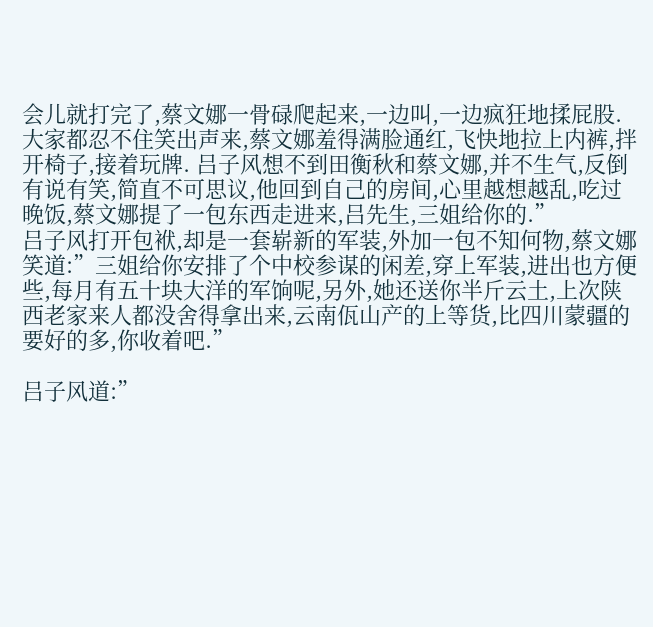会儿就打完了,蔡文娜一骨碌爬起来,一边叫,一边疯狂地揉屁股.
大家都忍不住笑出声来,蔡文娜羞得满脸通红,飞快地拉上内裤,拌开椅子,接着玩牌. 吕子风想不到田衡秋和蔡文娜,并不生气,反倒有说有笑,简直不可思议,他回到自己的房间,心里越想越乱,吃过晚饭,蔡文娜提了一包东西走进来,吕先生,三姐给你的.”
吕子风打开包袱,却是一套崭新的军装,外加一包不知何物,蔡文娜笑道:”三姐给你安排了个中校参谋的闲差,穿上军装,进出也方便些,每月有五十块大洋的军饷呢,另外,她还送你半斤云土,上次陕西老家来人都没舍得拿出来,云南佤山产的上等货,比四川蒙疆的要好的多,你收着吧.”

吕子风道:”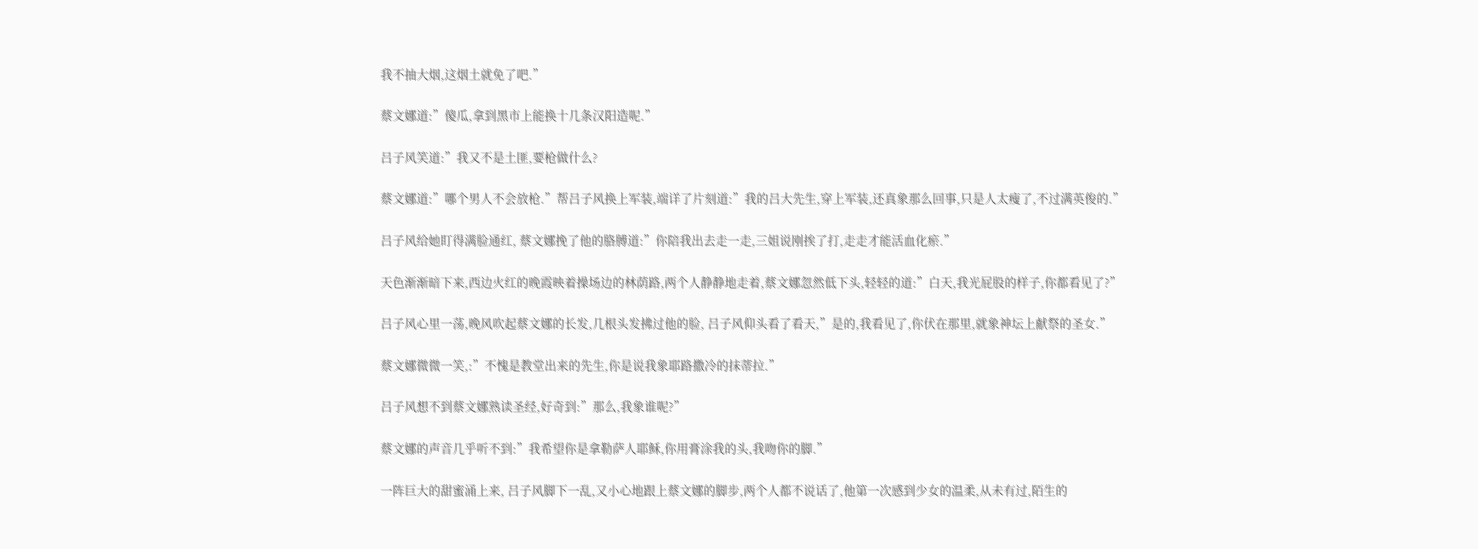我不抽大烟,这烟土就免了吧.”

蔡文娜道:”傻瓜,拿到黑市上能换十几条汉阳造呢.”

吕子风笑道:”我又不是土匪,要枪做什么?

蔡文娜道:”哪个男人不会放枪.”帮吕子风换上军装,端详了片刻道:”我的吕大先生,穿上军装,还真象那么回事,只是人太瘦了,不过满英俊的.”

吕子风给她盯得满脸通红, 蔡文娜挽了他的胳膊道:”你陪我出去走一走,三姐说刚挨了打,走走才能活血化瘀.”

天色渐渐暗下来,西边火红的晚霞映着操场边的林荫路,两个人静静地走着,蔡文娜忽然低下头,轻轻的道:”白天,我光屁股的样子,你都看见了?”

吕子风心里一荡,晚风吹起蔡文娜的长发,几根头发拂过他的脸, 吕子风仰头看了看天,”是的,我看见了,你伏在那里,就象神坛上献祭的圣女.”

蔡文娜微微一笑,:”不愧是教堂出来的先生,你是说我象耶路撒冷的抹蒂拉.”

吕子风想不到蔡文娜熟读圣经,好奇到:”那么,我象谁呢?”

蔡文娜的声音几乎听不到:”我希望你是拿勒萨人耶稣,你用膏涂我的头,我吻你的脚.”

一阵巨大的甜蜜涌上来, 吕子风脚下一乱,又小心地跟上蔡文娜的脚步,两个人都不说话了,他第一次感到少女的温柔,从未有过,陌生的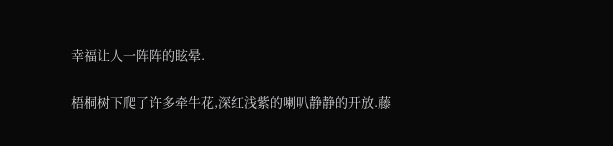幸福让人一阵阵的眩晕.

梧桐树下爬了许多牵牛花,深红浅紫的喇叭静静的开放.藤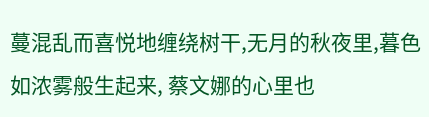蔓混乱而喜悦地缠绕树干,无月的秋夜里,暮色如浓雾般生起来, 蔡文娜的心里也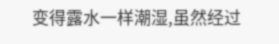变得露水一样潮湿,虽然经过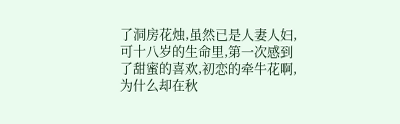了洞房花烛,虽然已是人妻人妇,可十八岁的生命里,第一次感到了甜蜜的喜欢,初恋的牵牛花啊,为什么却在秋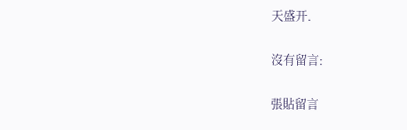天盛开.

沒有留言:

張貼留言